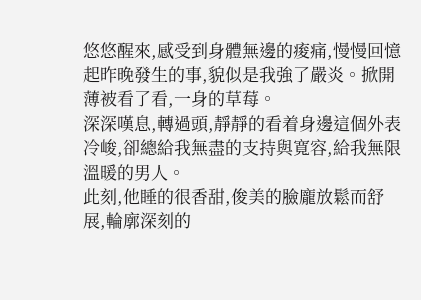悠悠醒來,感受到身體無邊的痠痛,慢慢回憶起昨晚發生的事,貌似是我強了嚴炎。掀開薄被看了看,一身的草莓。
深深嘆息,轉過頭,靜靜的看着身邊這個外表冷峻,卻總給我無盡的支持與寬容,給我無限溫暖的男人。
此刻,他睡的很香甜,俊美的臉龐放鬆而舒展,輪廓深刻的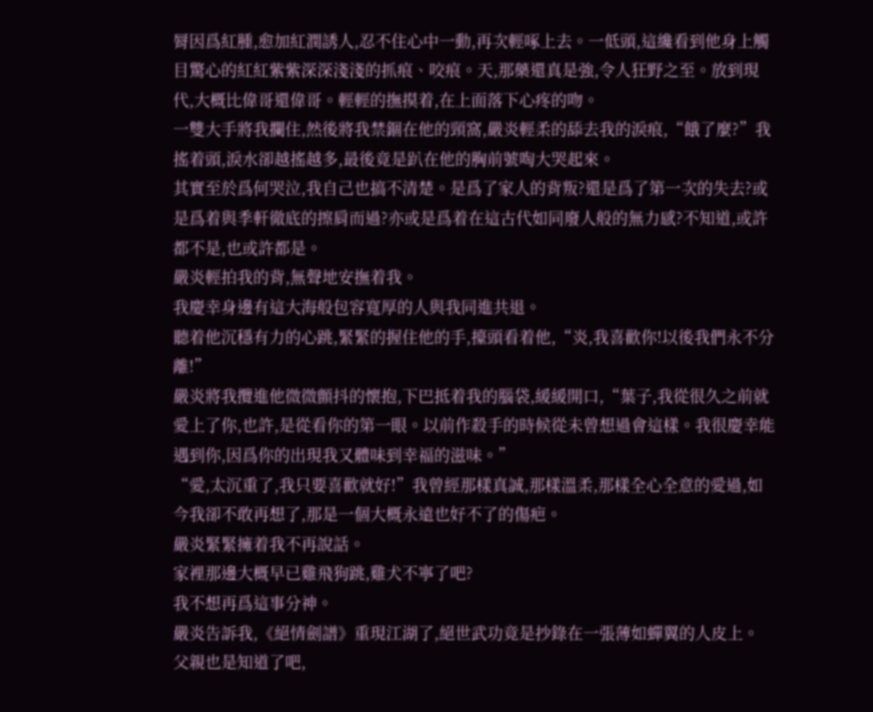脣因爲紅腫,愈加紅潤誘人,忍不住心中一動,再次輕啄上去。一低頭,這纔看到他身上觸目驚心的紅紅紫紫深深淺淺的抓痕、咬痕。天,那藥還真是強,令人狂野之至。放到現代,大概比偉哥還偉哥。輕輕的撫摸着,在上面落下心疼的吻。
一雙大手將我攔住,然後將我禁錮在他的頸窩,嚴炎輕柔的舔去我的淚痕,“餓了麼?”我搖着頭,淚水卻越搖越多,最後竟是趴在他的胸前號啕大哭起來。
其實至於爲何哭泣,我自己也搞不清楚。是爲了家人的背叛?還是爲了第一次的失去?或是爲着與季軒徹底的擦肩而過?亦或是爲着在這古代如同廢人般的無力感?不知道,或許都不是,也或許都是。
嚴炎輕拍我的背,無聲地安撫着我。
我慶幸身邊有這大海般包容寬厚的人與我同進共退。
聽着他沉穩有力的心跳,緊緊的握住他的手,擡頭看着他,“炎,我喜歡你!以後我們永不分離!”
嚴炎將我攬進他微微顫抖的懷抱,下巴抵着我的腦袋,緩緩開口,“葉子,我從很久之前就愛上了你,也許,是從看你的第一眼。以前作殺手的時候從未曾想過會這樣。我很慶幸能遇到你,因爲你的出現我又體味到幸福的滋味。”
“愛,太沉重了,我只要喜歡就好!”我曾經那樣真誠,那樣溫柔,那樣全心全意的愛過,如今我卻不敢再想了,那是一個大概永遠也好不了的傷疤。
嚴炎緊緊擁着我不再說話。
家裡那邊大概早已雞飛狗跳,雞犬不寧了吧?
我不想再爲這事分神。
嚴炎告訴我,《絕情劍譜》重現江湖了,絕世武功竟是抄錄在一張薄如蟬翼的人皮上。
父親也是知道了吧,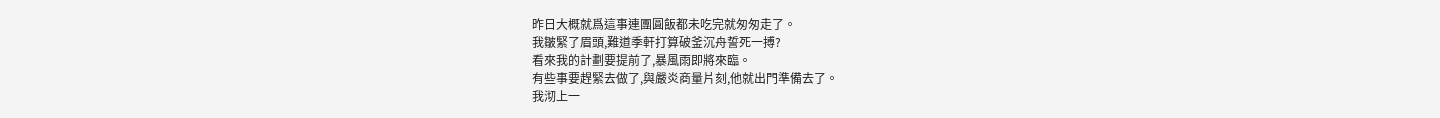昨日大概就爲這事連團圓飯都未吃完就匆匆走了。
我皺緊了眉頭,難道季軒打算破釜沉舟誓死一搏?
看來我的計劃要提前了,暴風雨即將來臨。
有些事要趕緊去做了,與嚴炎商量片刻,他就出門準備去了。
我沏上一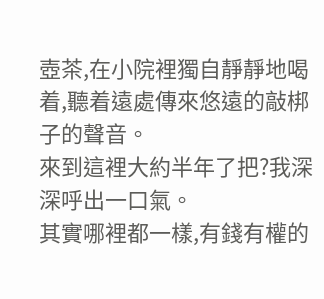壺茶,在小院裡獨自靜靜地喝着,聽着遠處傳來悠遠的敲梆子的聲音。
來到這裡大約半年了把?我深深呼出一口氣。
其實哪裡都一樣,有錢有權的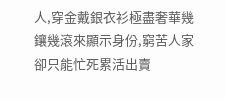人,穿金戴銀衣衫極盡奢華幾鑲幾滾來顯示身份,窮苦人家卻只能忙死累活出賣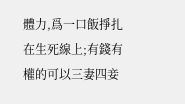體力,爲一口飯掙扎在生死線上;有錢有權的可以三妻四妾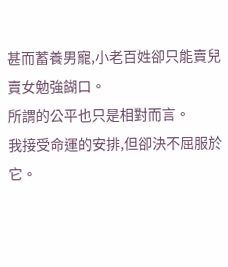甚而蓄養男寵,小老百姓卻只能賣兒賣女勉強餬口。
所謂的公平也只是相對而言。
我接受命運的安排,但卻決不屈服於它。